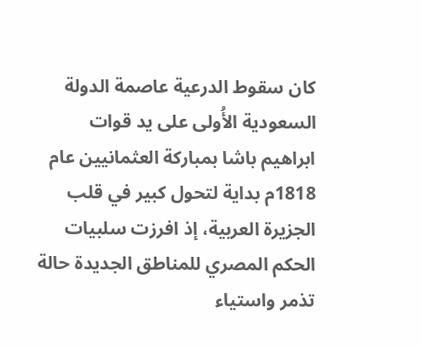كان سقوط الدرعية عاصمة الدولة السعودية الأُولى على يد قوات ابراهيم باشا بمباركة العثمانيين عام 1818م بداية لتحول كبير في قلب الجزيرة العربية، إذ افرزت سلبيات الحكم المصري للمناطق الجديدة حالة تذمر واستياء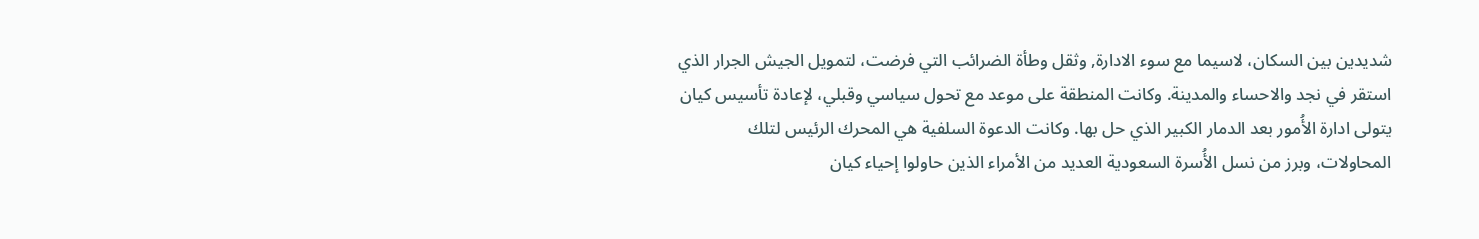شديدين بين السكان، لاسيما مع سوء الادارة, وثقل وطأة الضرائب التي فرضت، لتمويل الجيش الجرار الذي استقر في نجد والاحساء والمدينة. وكانت المنطقة على موعد مع تحول سياسي وقبلي، لإعادة تأسيس كيان يتولى ادارة الأُمور بعد الدمار الكبير الذي حل بها. وكانت الدعوة السلفية هي المحرك الرئيس لتلك المحاولات، وبرز من نسل الأُسرة السعودية العديد من الأمراء الذين حاولوا إحياء كيان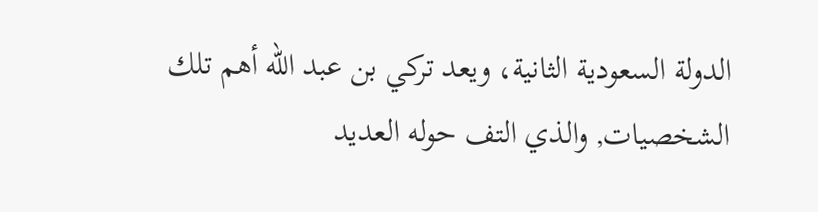الدولة السعودية الثانية، ويعد تركي بن عبد الله أهم تلك الشخصيات, والذي التف حوله العديد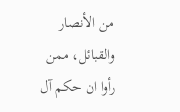من الأنصار والقبائل، ممن رأوا ان حكم آل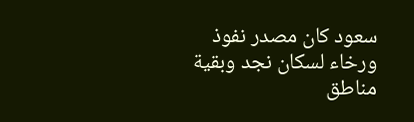سعود كان مصدر نفوذ ورخاء لسكان نجد وبقية مناطق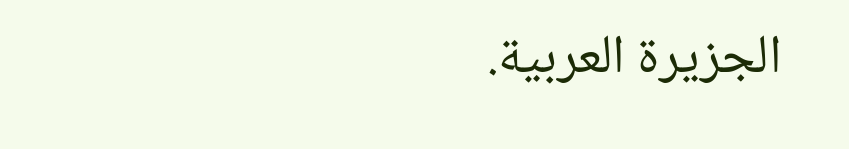الجزيرة العربية.